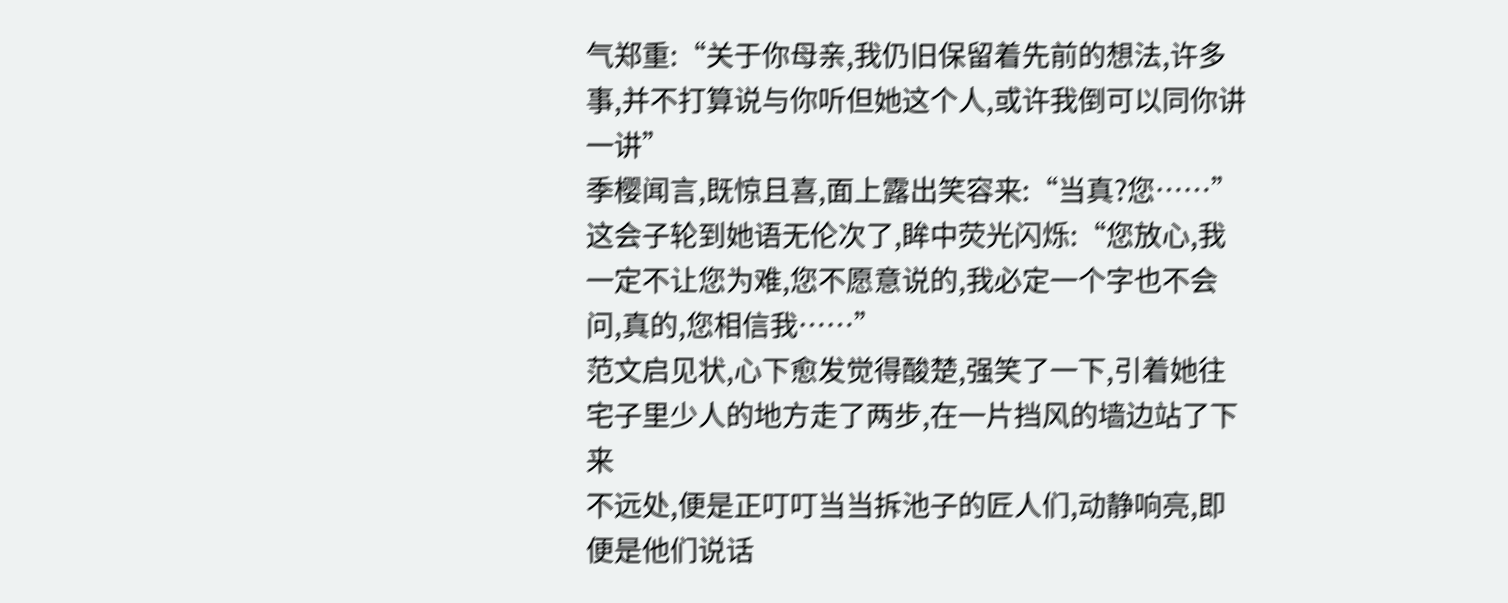气郑重:“关于你母亲,我仍旧保留着先前的想法,许多事,并不打算说与你听但她这个人,或许我倒可以同你讲一讲”
季樱闻言,既惊且喜,面上露出笑容来:“当真?您……”
这会子轮到她语无伦次了,眸中荧光闪烁:“您放心,我一定不让您为难,您不愿意说的,我必定一个字也不会问,真的,您相信我……”
范文启见状,心下愈发觉得酸楚,强笑了一下,引着她往宅子里少人的地方走了两步,在一片挡风的墙边站了下来
不远处,便是正叮叮当当拆池子的匠人们,动静响亮,即便是他们说话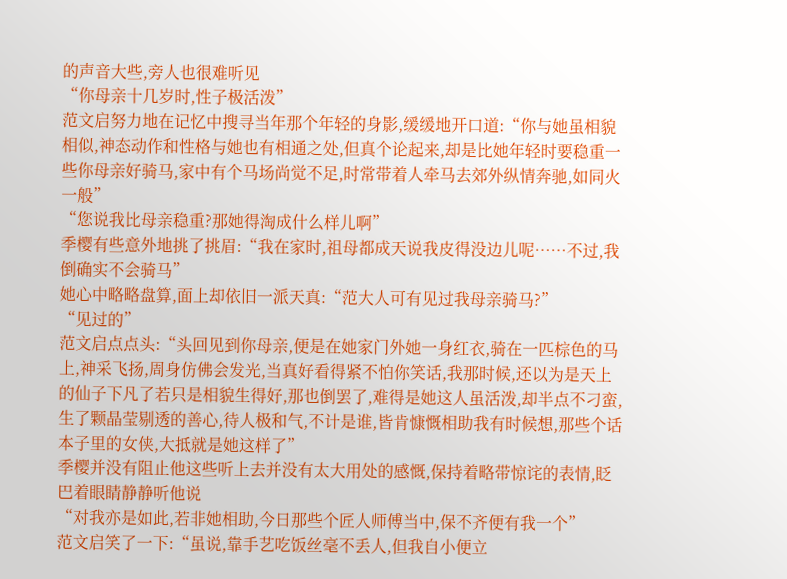的声音大些,旁人也很难听见
“你母亲十几岁时,性子极活泼”
范文启努力地在记忆中搜寻当年那个年轻的身影,缓缓地开口道:“你与她虽相貌相似,神态动作和性格与她也有相通之处,但真个论起来,却是比她年轻时要稳重一些你母亲好骑马,家中有个马场尚觉不足,时常带着人牵马去郊外纵情奔驰,如同火一般”
“您说我比母亲稳重?那她得淘成什么样儿啊”
季樱有些意外地挑了挑眉:“我在家时,祖母都成天说我皮得没边儿呢……不过,我倒确实不会骑马”
她心中略略盘算,面上却依旧一派天真:“范大人可有见过我母亲骑马?”
“见过的”
范文启点点头:“头回见到你母亲,便是在她家门外她一身红衣,骑在一匹棕色的马上,神采飞扬,周身仿佛会发光,当真好看得紧不怕你笑话,我那时候,还以为是天上的仙子下凡了若只是相貌生得好,那也倒罢了,难得是她这人虽活泼,却半点不刁蛮,生了颗晶莹剔透的善心,待人极和气,不计是谁,皆肯慷慨相助我有时候想,那些个话本子里的女侠,大抵就是她这样了”
季樱并没有阻止他这些听上去并没有太大用处的感慨,保持着略带惊诧的表情,眨巴着眼睛静静听他说
“对我亦是如此,若非她相助,今日那些个匠人师傅当中,保不齐便有我一个”
范文启笑了一下:“虽说,靠手艺吃饭丝毫不丢人,但我自小便立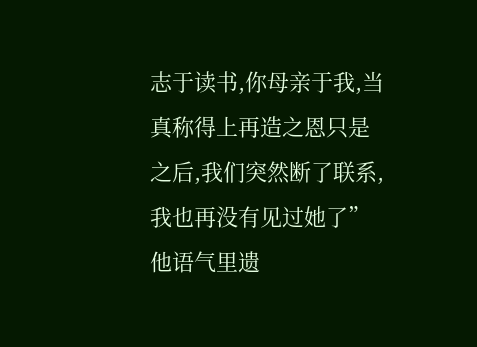志于读书,你母亲于我,当真称得上再造之恩只是之后,我们突然断了联系,我也再没有见过她了”
他语气里遗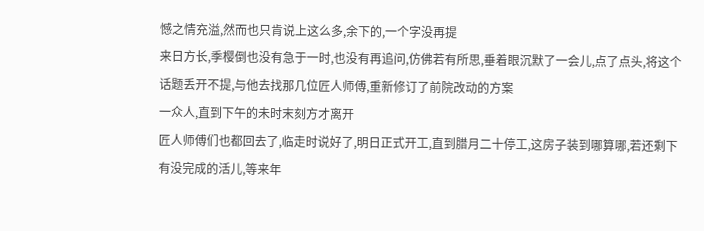憾之情充溢,然而也只肯说上这么多,余下的,一个字没再提
来日方长,季樱倒也没有急于一时,也没有再追问,仿佛若有所思,垂着眼沉默了一会儿,点了点头,将这个话题丢开不提,与他去找那几位匠人师傅,重新修订了前院改动的方案
一众人,直到下午的未时末刻方才离开
匠人师傅们也都回去了,临走时说好了,明日正式开工,直到腊月二十停工,这房子装到哪算哪,若还剩下有没完成的活儿,等来年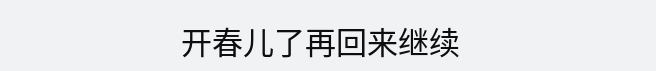开春儿了再回来继续